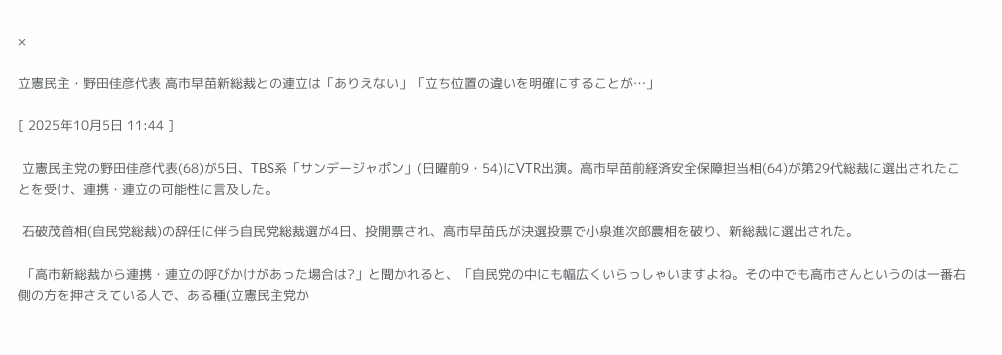×

立憲民主・野田佳彦代表 高市早苗新総裁との連立は「ありえない」「立ち位置の違いを明確にすることが…」

[ 2025年10月5日 11:44 ]

 立憲民主党の野田佳彦代表(68)が5日、TBS系「サンデージャポン」(日曜前9・54)にVTR出演。高市早苗前経済安全保障担当相(64)が第29代総裁に選出されたことを受け、連携・連立の可能性に言及した。

 石破茂首相(自民党総裁)の辞任に伴う自民党総裁選が4日、投開票され、高市早苗氏が決選投票で小泉進次郎農相を破り、新総裁に選出された。

 「高市新総裁から連携・連立の呼びかけがあった場合は?」と聞かれると、「自民党の中にも幅広くいらっしゃいますよね。その中でも高市さんというのは一番右側の方を押さえている人で、ある種(立憲民主党か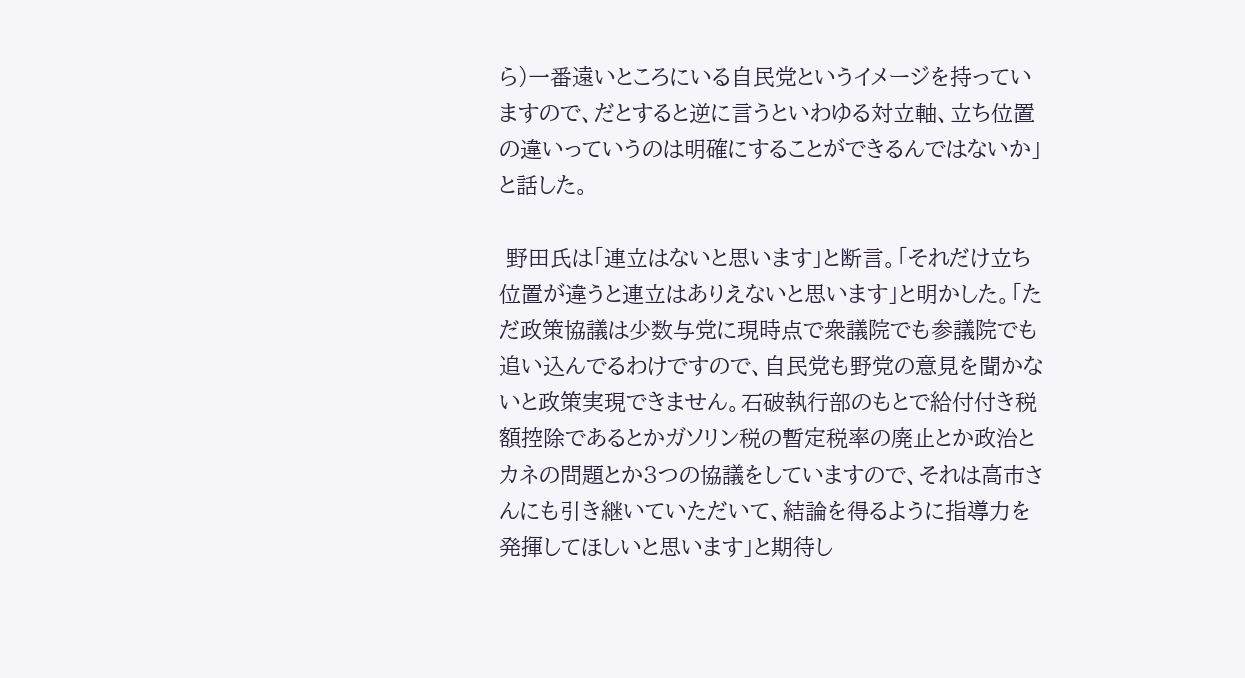ら)一番遠いところにいる自民党というイメージを持っていますので、だとすると逆に言うといわゆる対立軸、立ち位置の違いっていうのは明確にすることができるんではないか」と話した。

 野田氏は「連立はないと思います」と断言。「それだけ立ち位置が違うと連立はありえないと思います」と明かした。「ただ政策協議は少数与党に現時点で衆議院でも参議院でも追い込んでるわけですので、自民党も野党の意見を聞かないと政策実現できません。石破執行部のもとで給付付き税額控除であるとかガソリン税の暫定税率の廃止とか政治とカネの問題とか3つの協議をしていますので、それは高市さんにも引き継いていただいて、結論を得るように指導力を発揮してほしいと思います」と期待し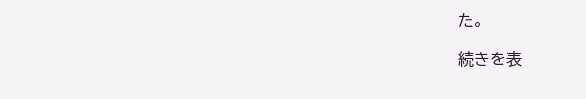た。

続きを表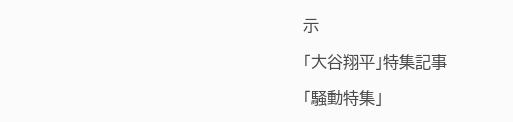示

「大谷翔平」特集記事

「騒動特集」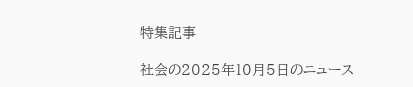特集記事

社会の2025年10月5日のニュース